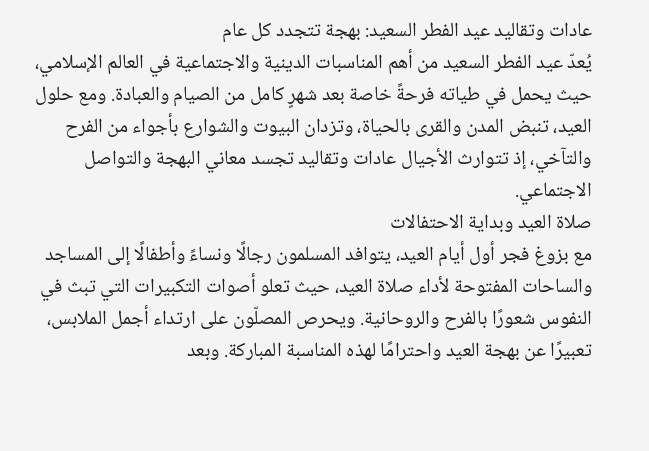عادات وتقاليد عيد الفطر السعيد: بهجة تتجدد كل عام
يُعدّ عيد الفطر السعيد من أهم المناسبات الدينية والاجتماعية في العالم الإسلامي، حيث يحمل في طياته فرحةً خاصة بعد شهرٍ كامل من الصيام والعبادة. ومع حلول العيد، تنبض المدن والقرى بالحياة، وتزدان البيوت والشوارع بأجواء من الفرح والتآخي، إذ تتوارث الأجيال عادات وتقاليد تجسد معاني البهجة والتواصل الاجتماعي.
صلاة العيد وبداية الاحتفالات
مع بزوغ فجر أول أيام العيد، يتوافد المسلمون رجالًا ونساءً وأطفالًا إلى المساجد والساحات المفتوحة لأداء صلاة العيد، حيث تعلو أصوات التكبيرات التي تبث في النفوس شعورًا بالفرح والروحانية. ويحرص المصلّون على ارتداء أجمل الملابس، تعبيرًا عن بهجة العيد واحترامًا لهذه المناسبة المباركة. وبعد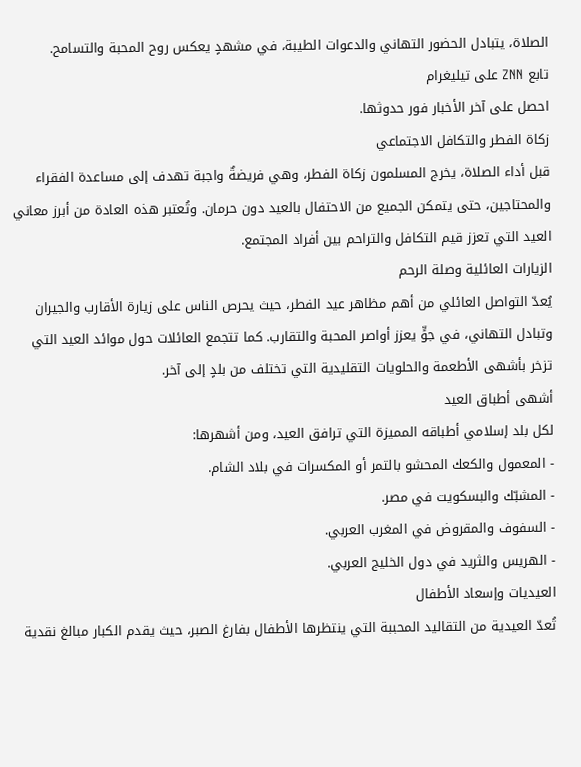الصلاة، يتبادل الحضور التهاني والدعوات الطيبة، في مشهدٍ يعكس روح المحبة والتسامح.
تابع ZNN على تيليغرام
احصل على آخر الأخبار فور حدوثها.
زكاة الفطر والتكافل الاجتماعي
قبل أداء الصلاة، يخرج المسلمون زكاة الفطر، وهي فريضةٌ واجبة تهدف إلى مساعدة الفقراء والمحتاجين، حتى يتمكن الجميع من الاحتفال بالعيد دون حرمان. وتُعتبر هذه العادة من أبرز معاني العيد التي تعزز قيم التكافل والتراحم بين أفراد المجتمع.
الزيارات العائلية وصلة الرحم
يُعدّ التواصل العائلي من أهم مظاهر عيد الفطر، حيث يحرص الناس على زيارة الأقارب والجيران وتبادل التهاني، في جوٍّ يعزز أواصر المحبة والتقارب. كما تتجمع العائلات حول موائد العيد التي تزخر بأشهى الأطعمة والحلويات التقليدية التي تختلف من بلدٍ إلى آخر.
أشهى أطباق العيد
لكل بلد إسلامي أطباقه المميزة التي ترافق العيد، ومن أشهرها:
- المعمول والكعك المحشو بالتمر أو المكسرات في بلاد الشام.
- المشبّك والبسكويت في مصر.
- السفوف والمقروض في المغرب العربي.
- الهريس والثريد في دول الخليج العربي.
العيديات وإسعاد الأطفال
تُعدّ العيدية من التقاليد المحببة التي ينتظرها الأطفال بفارغ الصبر، حيث يقدم الكبار مبالغ نقدية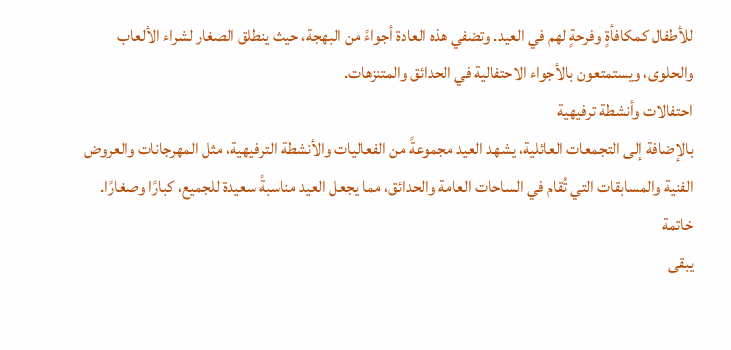للأطفال كمكافأةٍ وفرحةٍ لهم في العيد. وتضفي هذه العادة أجواءً من البهجة، حيث ينطلق الصغار لشراء الألعاب والحلوى، ويستمتعون بالأجواء الاحتفالية في الحدائق والمتنزهات.
احتفالات وأنشطة ترفيهية
بالإضافة إلى التجمعات العائلية، يشهد العيد مجموعةً من الفعاليات والأنشطة الترفيهية، مثل المهرجانات والعروض الفنية والمسابقات التي تُقام في الساحات العامة والحدائق، مما يجعل العيد مناسبةً سعيدة للجميع، كبارًا وصغارًا.
خاتمة
يبقى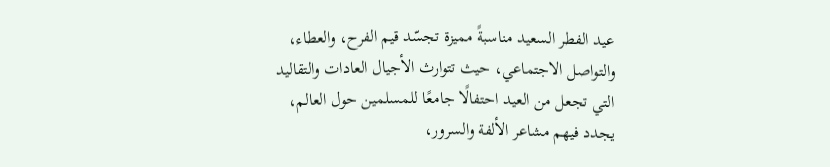عيد الفطر السعيد مناسبةً مميزة تجسّد قيم الفرح، والعطاء، والتواصل الاجتماعي، حيث تتوارث الأجيال العادات والتقاليد التي تجعل من العيد احتفالًا جامعًا للمسلمين حول العالم، يجدد فيهم مشاعر الألفة والسرور،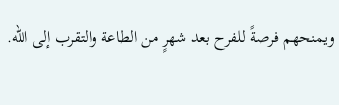ويمنحهم فرصةً للفرح بعد شهرٍ من الطاعة والتقرب إلى الله.